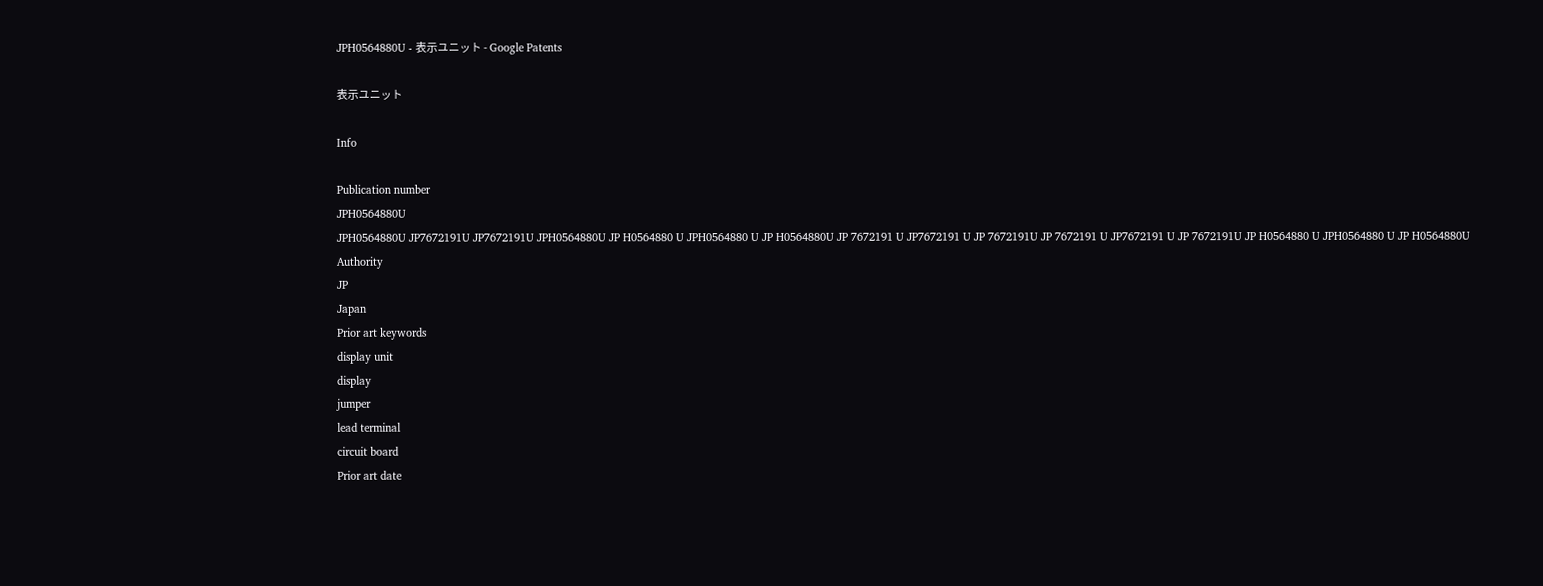JPH0564880U - 表示ユニット - Google Patents

表示ユニット

Info

Publication number
JPH0564880U
JPH0564880U JP7672191U JP7672191U JPH0564880U JP H0564880 U JPH0564880 U JP H0564880U JP 7672191 U JP7672191 U JP 7672191U JP 7672191 U JP7672191 U JP 7672191U JP H0564880 U JPH0564880 U JP H0564880U
Authority
JP
Japan
Prior art keywords
display unit
display
jumper
lead terminal
circuit board
Prior art date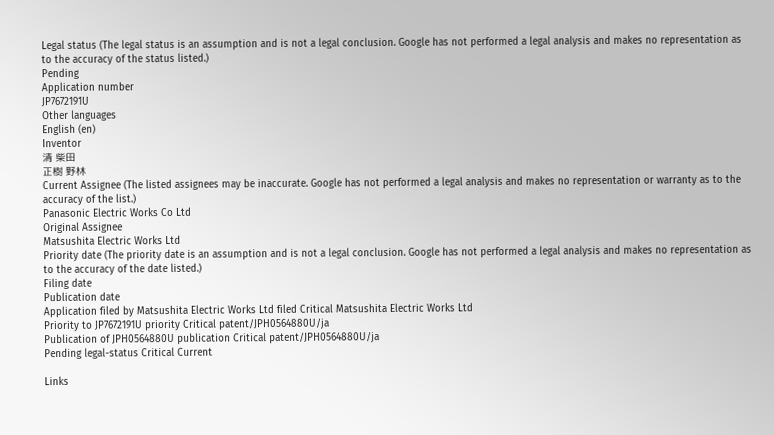Legal status (The legal status is an assumption and is not a legal conclusion. Google has not performed a legal analysis and makes no representation as to the accuracy of the status listed.)
Pending
Application number
JP7672191U
Other languages
English (en)
Inventor
清 柴田
正樹 野林
Current Assignee (The listed assignees may be inaccurate. Google has not performed a legal analysis and makes no representation or warranty as to the accuracy of the list.)
Panasonic Electric Works Co Ltd
Original Assignee
Matsushita Electric Works Ltd
Priority date (The priority date is an assumption and is not a legal conclusion. Google has not performed a legal analysis and makes no representation as to the accuracy of the date listed.)
Filing date
Publication date
Application filed by Matsushita Electric Works Ltd filed Critical Matsushita Electric Works Ltd
Priority to JP7672191U priority Critical patent/JPH0564880U/ja
Publication of JPH0564880U publication Critical patent/JPH0564880U/ja
Pending legal-status Critical Current

Links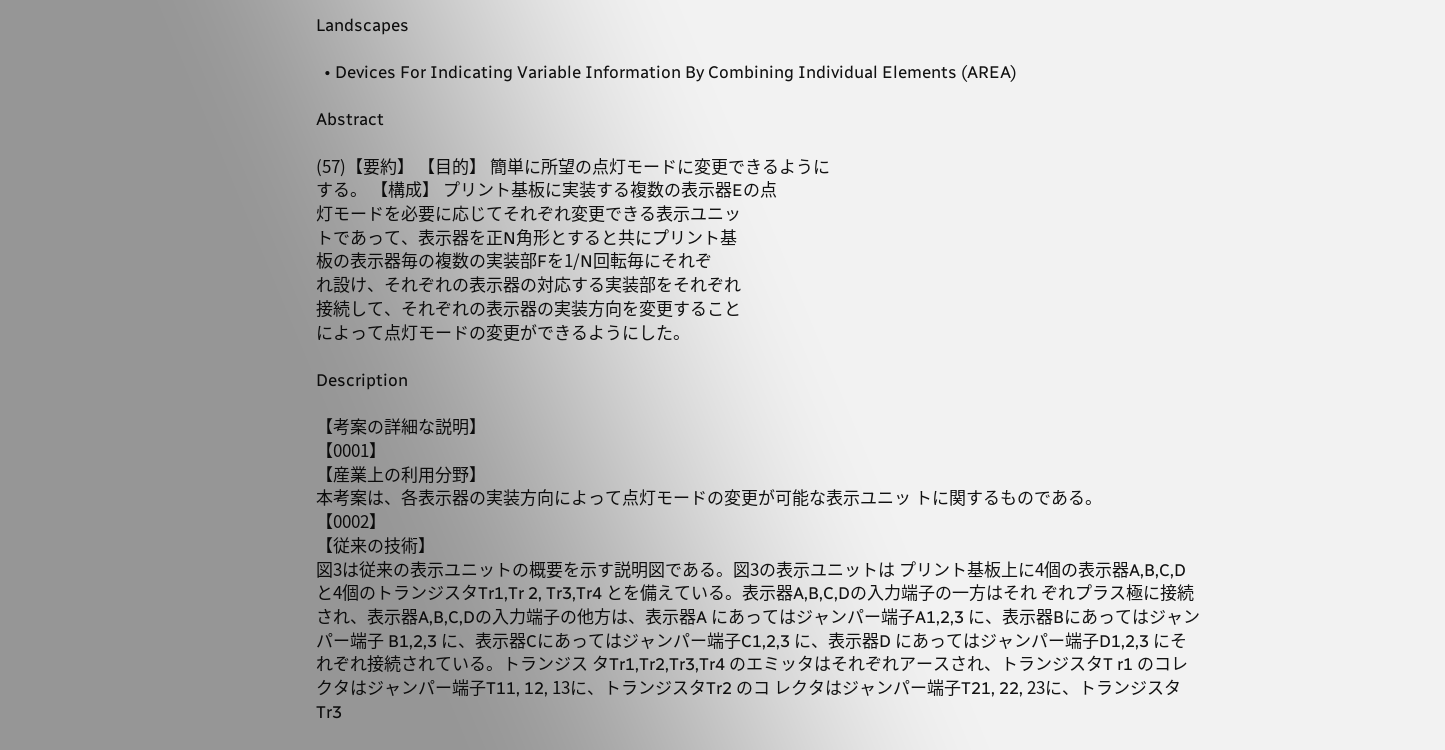Landscapes

  • Devices For Indicating Variable Information By Combining Individual Elements (AREA)

Abstract

(57)【要約】 【目的】 簡単に所望の点灯モードに変更できるように
する。 【構成】 プリント基板に実装する複数の表示器Eの点
灯モードを必要に応じてそれぞれ変更できる表示ユニッ
トであって、表示器を正N角形とすると共にプリント基
板の表示器毎の複数の実装部Fを1/N回転毎にそれぞ
れ設け、それぞれの表示器の対応する実装部をそれぞれ
接続して、それぞれの表示器の実装方向を変更すること
によって点灯モードの変更ができるようにした。

Description

【考案の詳細な説明】
【0001】
【産業上の利用分野】
本考案は、各表示器の実装方向によって点灯モードの変更が可能な表示ユニッ トに関するものである。
【0002】
【従来の技術】
図3は従来の表示ユニットの概要を示す説明図である。図3の表示ユニットは プリント基板上に4個の表示器A,B,C,Dと4個のトランジスタTr1,Tr 2, Tr3,Tr4 とを備えている。表示器A,B,C,Dの入力端子の一方はそれ ぞれプラス極に接続され、表示器A,B,C,Dの入力端子の他方は、表示器A にあってはジャンパー端子A1,2,3 に、表示器Bにあってはジャンパー端子 B1,2,3 に、表示器Cにあってはジャンパー端子C1,2,3 に、表示器D にあってはジャンパー端子D1,2,3 にそれぞれ接続されている。トランジス タTr1,Tr2,Tr3,Tr4 のエミッタはそれぞれアースされ、トランジスタT r1 のコレクタはジャンパー端子T11, 12, 13に、トランジスタTr2 のコ レクタはジャンパー端子T21, 22, 23に、トランジスタTr3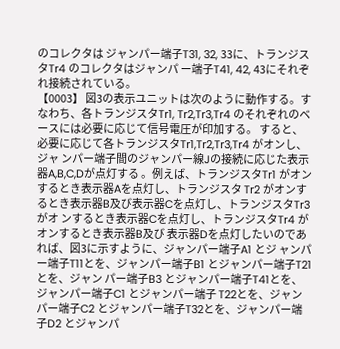のコレクタは ジャンパー端子T31, 32, 33に、トランジスタTr4 のコレクタはジャンパ ー端子T41, 42, 43にそれぞれ接続されている。
【0003】 図3の表示ユニットは次のように動作する。すなわち、各トランジスタTr1, Tr2,Tr3,Tr4 のそれぞれのベースには必要に応じて信号電圧が印加する。 すると、必要に応じて各トランジスタTr1,Tr2,Tr3,Tr4 がオンし、ジャ ンパー端子間のジャンパー線Jの接続に応じた表示器A,B,C,Dが点灯する 。例えば、トランジスタTr1 がオンするとき表示器Aを点灯し、トランジスタ Tr2 がオンするとき表示器B及び表示器Cを点灯し、トランジスタTr3 がオ ンするとき表示器Cを点灯し、トランジスタTr4 がオンするとき表示器B及び 表示器Dを点灯したいのであれば、図3に示すように、ジャンパー端子A1 とジ ャンパー端子T11とを、ジャンパー端子B1 とジャンパー端子T21とを、ジャン パー端子B3 とジャンパー端子T41とを、ジャンパー端子C1 とジャンパー端子 T22とを、ジャンパー端子C2 とジャンパー端子T32とを、ジャンパー端子D2 とジャンパ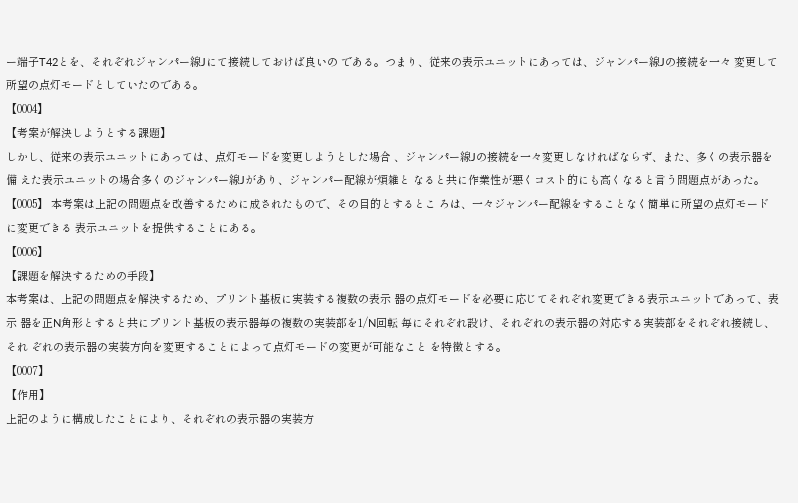ー端子T42とを、それぞれジャンパー線Jにて接続しておけば良いの である。つまり、従来の表示ユニットにあっては、ジャンパー線Jの接続を一々 変更して所望の点灯モードとしていたのである。
【0004】
【考案が解決しようとする課題】
しかし、従来の表示ユニットにあっては、点灯モードを変更しようとした場合 、ジャンパー線Jの接続を一々変更しなければならず、また、多くの表示器を備 えた表示ユニットの場合多くのジャンパー線Jがあり、ジャンパー配線が煩雑と なると共に作業性が悪くコスト的にも高くなると言う問題点があった。
【0005】 本考案は上記の問題点を改善するために成されたもので、その目的とするとこ ろは、一々ジャンパー配線をすることなく簡単に所望の点灯モードに変更できる 表示ユニットを提供することにある。
【0006】
【課題を解決するための手段】
本考案は、上記の問題点を解決するため、プリント基板に実装する複数の表示 器の点灯モードを必要に応じてそれぞれ変更できる表示ユニットであって、表示 器を正N角形とすると共にプリント基板の表示器毎の複数の実装部を1/N回転 毎にそれぞれ設け、それぞれの表示器の対応する実装部をそれぞれ接続し、それ ぞれの表示器の実装方向を変更することによって点灯モードの変更が可能なこと を特徴とする。
【0007】
【作用】
上記のように構成したことにより、それぞれの表示器の実装方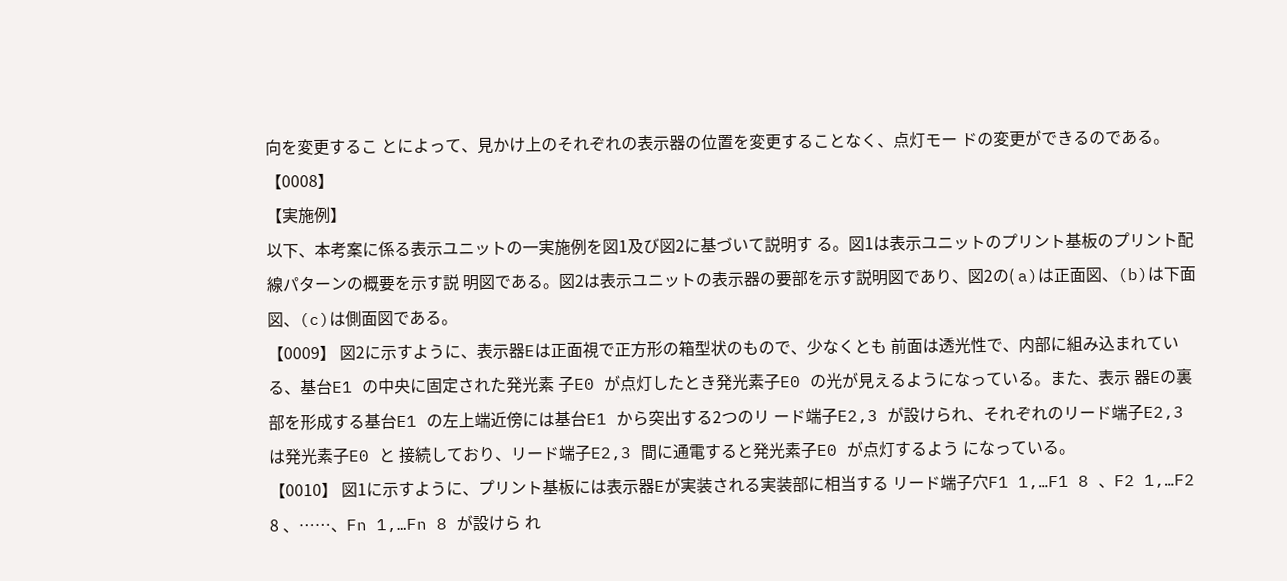向を変更するこ とによって、見かけ上のそれぞれの表示器の位置を変更することなく、点灯モー ドの変更ができるのである。
【0008】
【実施例】
以下、本考案に係る表示ユニットの一実施例を図1及び図2に基づいて説明す る。図1は表示ユニットのプリント基板のプリント配線パターンの概要を示す説 明図である。図2は表示ユニットの表示器の要部を示す説明図であり、図2の( a)は正面図、(b)は下面図、(c)は側面図である。
【0009】 図2に示すように、表示器Eは正面視で正方形の箱型状のもので、少なくとも 前面は透光性で、内部に組み込まれている、基台E1 の中央に固定された発光素 子E0 が点灯したとき発光素子E0 の光が見えるようになっている。また、表示 器Eの裏部を形成する基台E1 の左上端近傍には基台E1 から突出する2つのリ ード端子E2,3 が設けられ、それぞれのリード端子E2,3 は発光素子E0 と 接続しており、リード端子E2,3 間に通電すると発光素子E0 が点灯するよう になっている。
【0010】 図1に示すように、プリント基板には表示器Eが実装される実装部に相当する リード端子穴F1 1,…F1 8 、F2 1,…F2 8 、……、Fn 1,…Fn 8 が設けら れ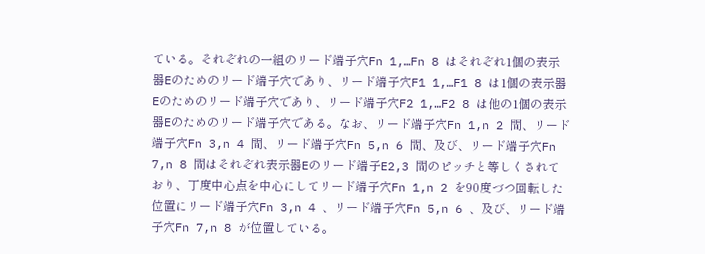ている。それぞれの一組のリード端子穴Fn 1,…Fn 8 はそれぞれ1個の表示 器Eのためのリード端子穴であり、リード端子穴F1 1,…F1 8 は1個の表示器 Eのためのリード端子穴であり、リード端子穴F2 1,…F2 8 は他の1個の表示 器Eのためのリード端子穴である。なお、リード端子穴Fn 1,n 2 間、リード 端子穴Fn 3,n 4 間、リード端子穴Fn 5,n 6 間、及び、リード端子穴Fn 7,n 8 間はそれぞれ表示器Eのリード端子E2,3 間のピッチと等しくされて おり、丁度中心点を中心にしてリード端子穴Fn 1,n 2 を90度づつ回転した 位置にリード端子穴Fn 3,n 4 、リード端子穴Fn 5,n 6 、及び、リード端 子穴Fn 7,n 8 が位置している。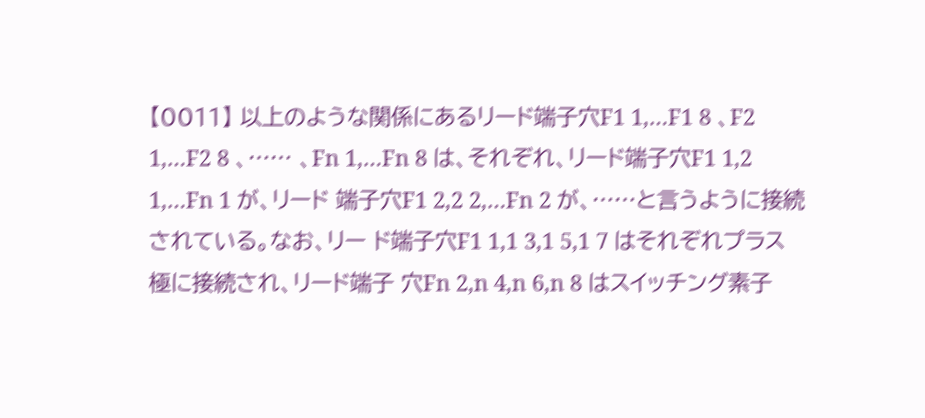【0011】 以上のような関係にあるリード端子穴F1 1,…F1 8 、F2 1,…F2 8 、…… 、Fn 1,…Fn 8 は、それぞれ、リード端子穴F1 1,2 1,…Fn 1 が、リード 端子穴F1 2,2 2,…Fn 2 が、……と言うように接続されている。なお、リー ド端子穴F1 1,1 3,1 5,1 7 はそれぞれプラス極に接続され、リード端子 穴Fn 2,n 4,n 6,n 8 はスイッチング素子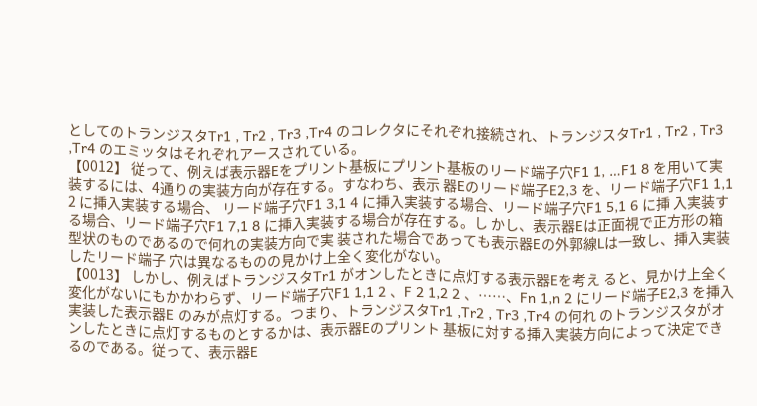としてのトランジスタTr1 , Tr2 , Tr3 ,Tr4 のコレクタにそれぞれ接続され、トランジスタTr1 , Tr2 , Tr3 ,Tr4 のエミッタはそれぞれアースされている。
【0012】 従って、例えば表示器Eをプリント基板にプリント基板のリード端子穴F1 1, …F1 8 を用いて実装するには、4通りの実装方向が存在する。すなわち、表示 器Eのリード端子E2,3 を、リード端子穴F1 1,1 2 に挿入実装する場合、 リード端子穴F1 3,1 4 に挿入実装する場合、リード端子穴F1 5,1 6 に挿 入実装する場合、リード端子穴F1 7,1 8 に挿入実装する場合が存在する。し かし、表示器Eは正面視で正方形の箱型状のものであるので何れの実装方向で実 装された場合であっても表示器Eの外郭線Lは一致し、挿入実装したリード端子 穴は異なるものの見かけ上全く変化がない。
【0013】 しかし、例えばトランジスタTr1 がオンしたときに点灯する表示器Eを考え ると、見かけ上全く変化がないにもかかわらず、リード端子穴F1 1,1 2 、F 2 1,2 2 、……、Fn 1,n 2 にリード端子E2,3 を挿入実装した表示器E のみが点灯する。つまり、トランジスタTr1 ,Tr2 , Tr3 ,Tr4 の何れ のトランジスタがオンしたときに点灯するものとするかは、表示器Eのプリント 基板に対する挿入実装方向によって決定できるのである。従って、表示器E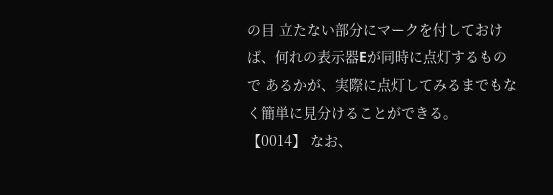の目 立たない部分にマークを付しておけば、何れの表示器Eが同時に点灯するもので あるかが、実際に点灯してみるまでもなく簡単に見分けることができる。
【0014】 なお、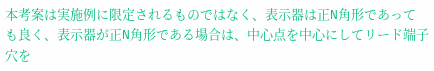本考案は実施例に限定されるものではなく、表示器は正N角形であって も良く、表示器が正N角形である場合は、中心点を中心にしてリード端子穴を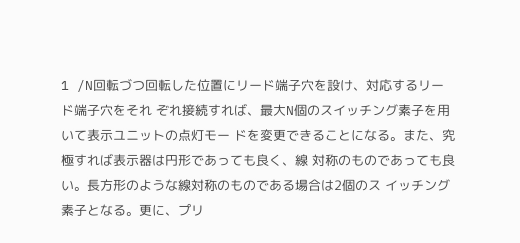1 /N回転づつ回転した位置にリード端子穴を設け、対応するリード端子穴をそれ ぞれ接続すれば、最大N個のスイッチング素子を用いて表示ユニットの点灯モー ドを変更できることになる。また、究極すれば表示器は円形であっても良く、線 対称のものであっても良い。長方形のような線対称のものである場合は2個のス イッチング素子となる。更に、プリ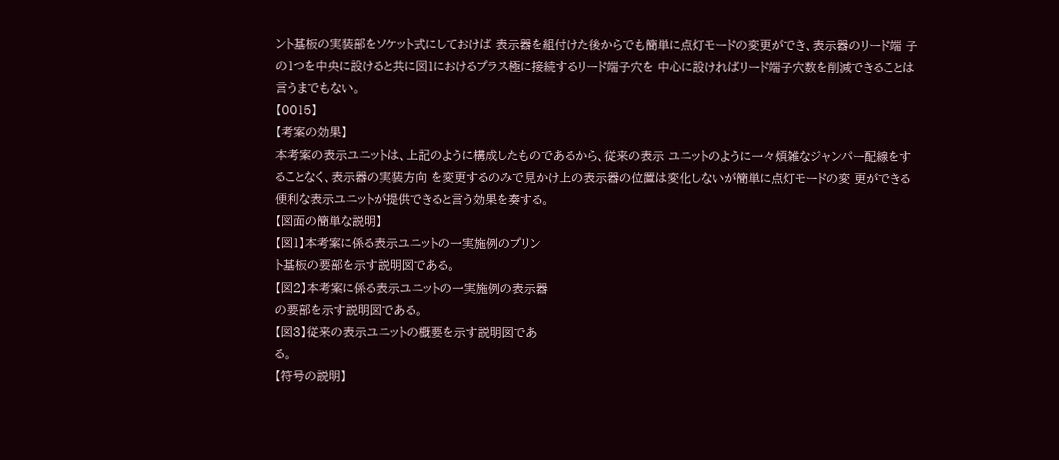ント基板の実装部をソケット式にしておけば 表示器を組付けた後からでも簡単に点灯モードの変更ができ、表示器のリード端 子の1つを中央に設けると共に図1におけるプラス極に接続するリード端子穴を 中心に設ければリード端子穴数を削減できることは言うまでもない。
【0015】
【考案の効果】
本考案の表示ユニットは、上記のように構成したものであるから、従来の表示 ユニットのように一々煩雑なジャンパー配線をすることなく、表示器の実装方向 を変更するのみで見かけ上の表示器の位置は変化しないが簡単に点灯モードの変 更ができる便利な表示ユニットが提供できると言う効果を奏する。
【図面の簡単な説明】
【図1】本考案に係る表示ユニットの一実施例のプリン
ト基板の要部を示す説明図である。
【図2】本考案に係る表示ユニットの一実施例の表示器
の要部を示す説明図である。
【図3】従来の表示ユニットの概要を示す説明図であ
る。
【符号の説明】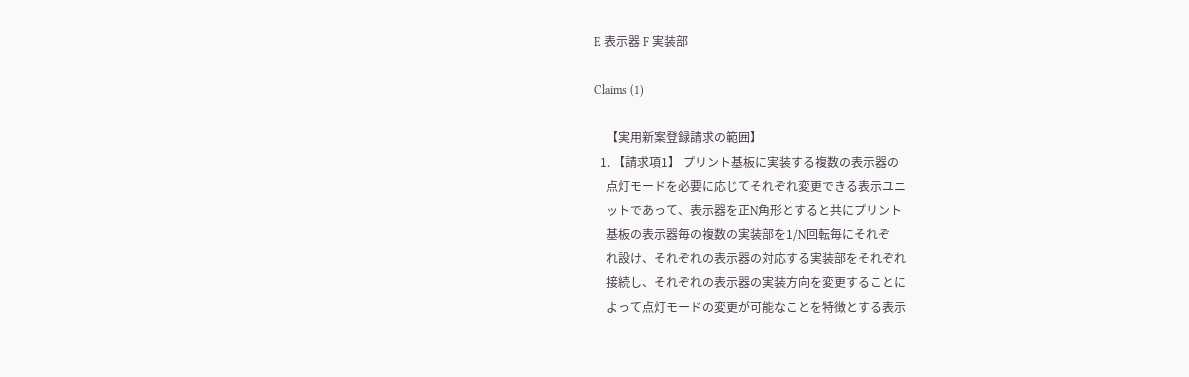E 表示器 F 実装部

Claims (1)

    【実用新案登録請求の範囲】
  1. 【請求項1】 プリント基板に実装する複数の表示器の
    点灯モードを必要に応じてそれぞれ変更できる表示ユニ
    ットであって、表示器を正N角形とすると共にプリント
    基板の表示器毎の複数の実装部を1/N回転毎にそれぞ
    れ設け、それぞれの表示器の対応する実装部をそれぞれ
    接続し、それぞれの表示器の実装方向を変更することに
    よって点灯モードの変更が可能なことを特徴とする表示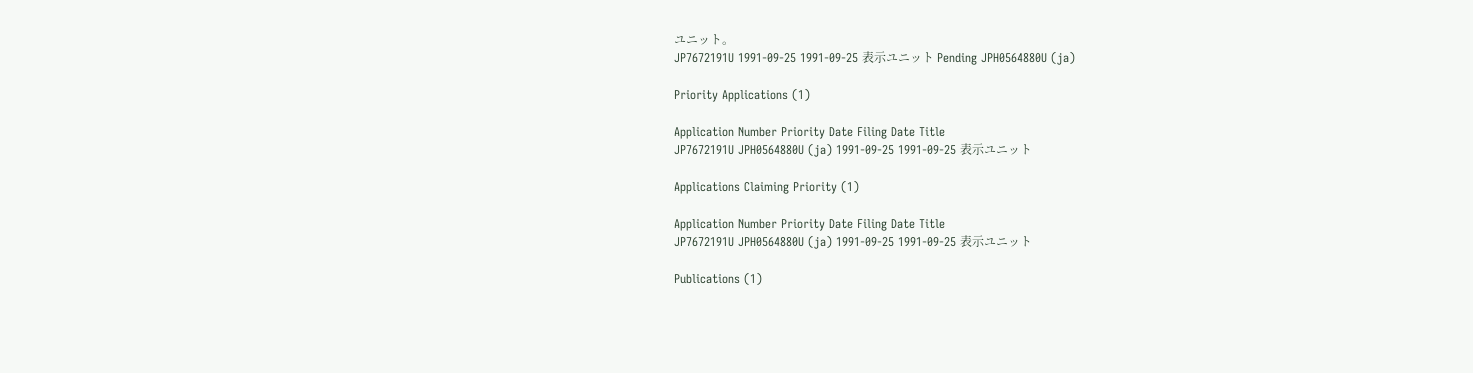ユニット。
JP7672191U 1991-09-25 1991-09-25 表示ユニット Pending JPH0564880U (ja)

Priority Applications (1)

Application Number Priority Date Filing Date Title
JP7672191U JPH0564880U (ja) 1991-09-25 1991-09-25 表示ユニット

Applications Claiming Priority (1)

Application Number Priority Date Filing Date Title
JP7672191U JPH0564880U (ja) 1991-09-25 1991-09-25 表示ユニット

Publications (1)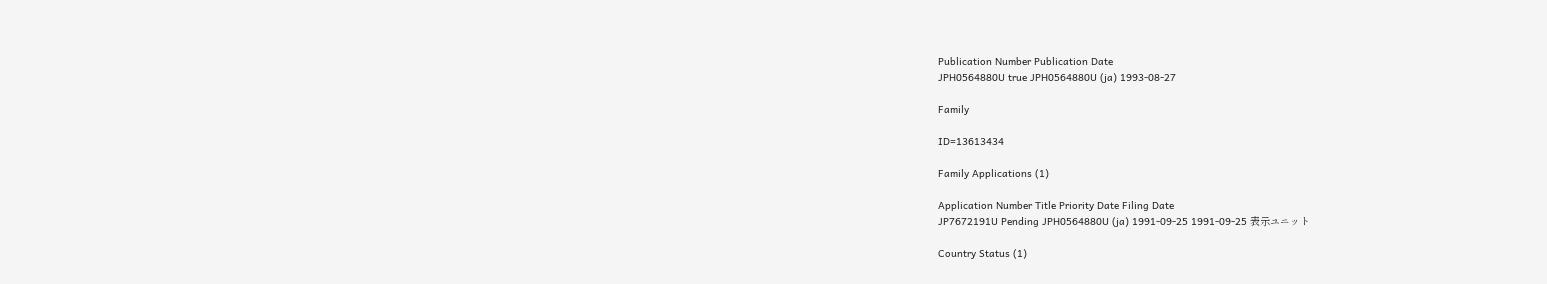Publication Number Publication Date
JPH0564880U true JPH0564880U (ja) 1993-08-27

Family

ID=13613434

Family Applications (1)

Application Number Title Priority Date Filing Date
JP7672191U Pending JPH0564880U (ja) 1991-09-25 1991-09-25 表示ユニット

Country Status (1)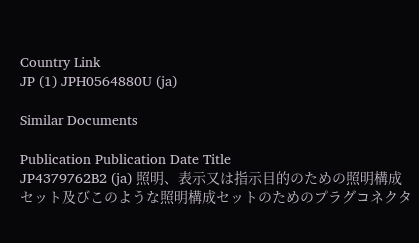Country Link
JP (1) JPH0564880U (ja)

Similar Documents

Publication Publication Date Title
JP4379762B2 (ja) 照明、表示又は指示目的のための照明構成セット及びこのような照明構成セットのためのプラグコネクタ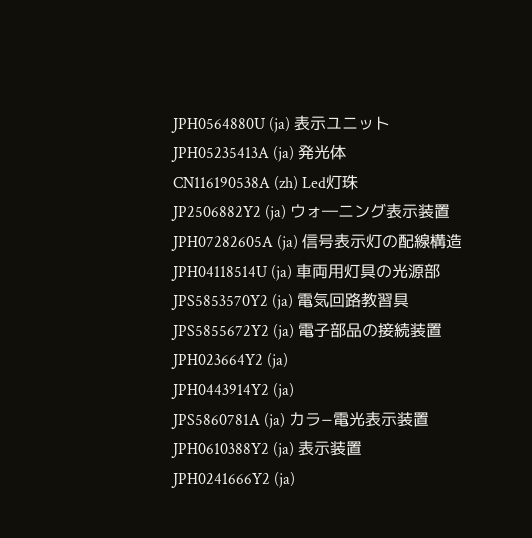JPH0564880U (ja) 表示ユニット
JPH05235413A (ja) 発光体
CN116190538A (zh) Led灯珠
JP2506882Y2 (ja) ウォ―ニング表示装置
JPH07282605A (ja) 信号表示灯の配線構造
JPH04118514U (ja) 車両用灯具の光源部
JPS5853570Y2 (ja) 電気回路教習具
JPS5855672Y2 (ja) 電子部品の接続装置
JPH023664Y2 (ja)
JPH0443914Y2 (ja)
JPS5860781A (ja) カラ−電光表示装置
JPH0610388Y2 (ja) 表示装置
JPH0241666Y2 (ja)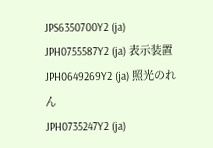JPS6350700Y2 (ja)
JPH0755587Y2 (ja) 表示装置
JPH0649269Y2 (ja) 照光のれん
JPH0735247Y2 (ja)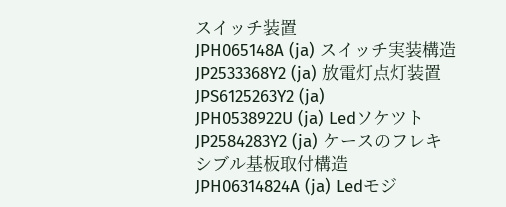スイッチ装置
JPH065148A (ja) スイッチ実装構造
JP2533368Y2 (ja) 放電灯点灯装置
JPS6125263Y2 (ja)
JPH0538922U (ja) Ledソケツト
JP2584283Y2 (ja) ケースのフレキシブル基板取付構造
JPH06314824A (ja) Ledモジ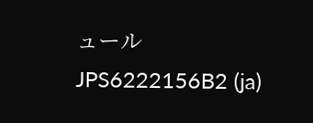ュール
JPS6222156B2 (ja)